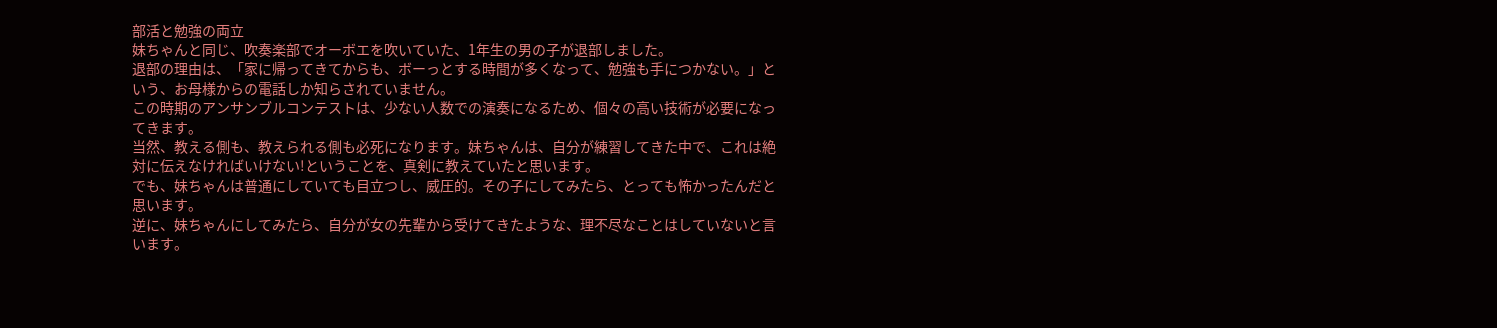部活と勉強の両立
妹ちゃんと同じ、吹奏楽部でオーボエを吹いていた、1年生の男の子が退部しました。
退部の理由は、「家に帰ってきてからも、ボーっとする時間が多くなって、勉強も手につかない。」という、お母様からの電話しか知らされていません。
この時期のアンサンブルコンテストは、少ない人数での演奏になるため、個々の高い技術が必要になってきます。
当然、教える側も、教えられる側も必死になります。妹ちゃんは、自分が練習してきた中で、これは絶対に伝えなければいけない!ということを、真剣に教えていたと思います。
でも、妹ちゃんは普通にしていても目立つし、威圧的。その子にしてみたら、とっても怖かったんだと思います。
逆に、妹ちゃんにしてみたら、自分が女の先輩から受けてきたような、理不尽なことはしていないと言います。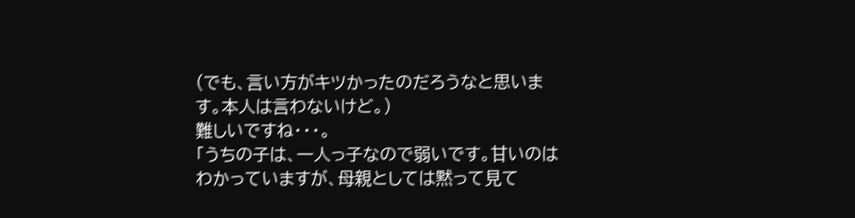(でも、言い方がキツかったのだろうなと思います。本人は言わないけど。)
難しいですね・・・。
「うちの子は、一人っ子なので弱いです。甘いのはわかっていますが、母親としては黙って見て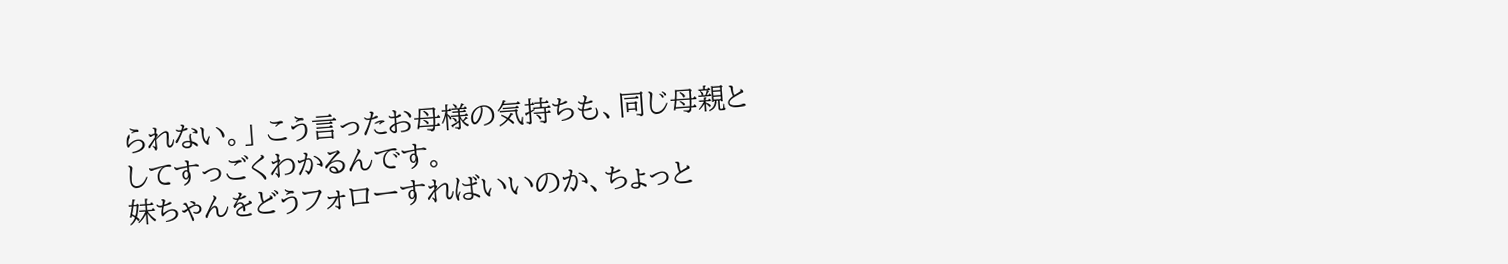られない。」 こう言ったお母様の気持ちも、同じ母親としてすっごくわかるんです。
妹ちゃんをどうフォローすればいいのか、ちょっと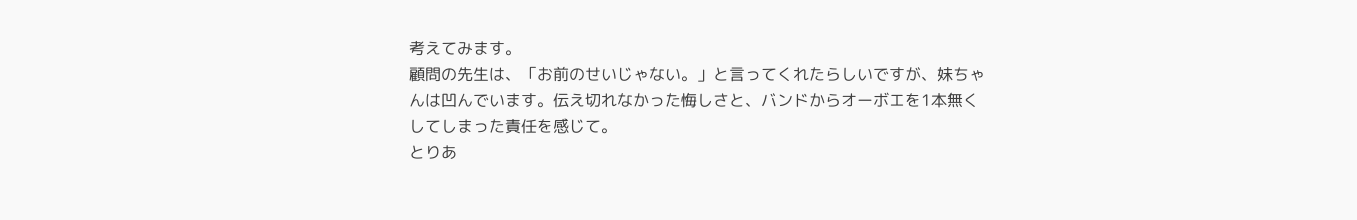考えてみます。
顧問の先生は、「お前のせいじゃない。」と言ってくれたらしいですが、妹ちゃんは凹んでいます。伝え切れなかった悔しさと、バンドからオーボエを1本無くしてしまった責任を感じて。
とりあ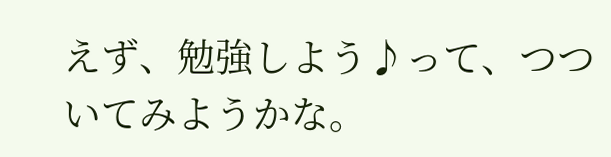えず、勉強しよう♪って、つついてみようかな。